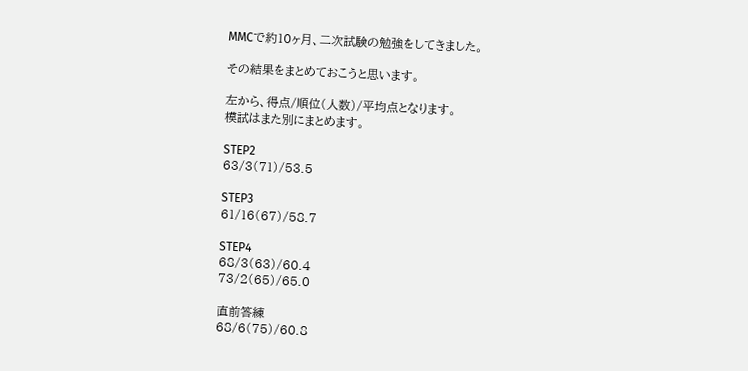MMCで約10ヶ月、二次試験の勉強をしてきました。

その結果をまとめておこうと思います。

左から、得点/順位(人数)/平均点となります。
模試はまた別にまとめます。

STEP2
63/3(71)/53.5

STEP3
61/16(67)/58.7

STEP4
68/3(63)/60.4
73/2(65)/65.0

直前答練
68/6(75)/60.8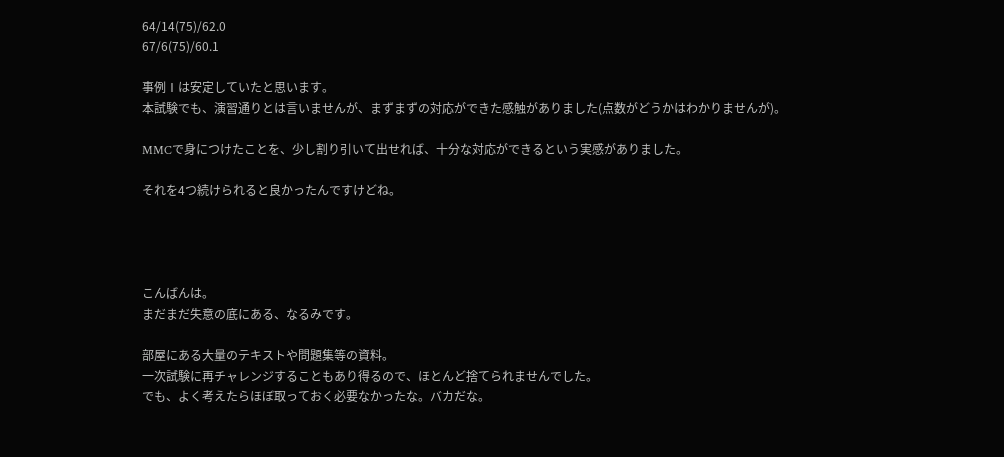64/14(75)/62.0
67/6(75)/60.1

事例Ⅰは安定していたと思います。
本試験でも、演習通りとは言いませんが、まずまずの対応ができた感触がありました(点数がどうかはわかりませんが)。

MMCで身につけたことを、少し割り引いて出せれば、十分な対応ができるという実感がありました。

それを4つ続けられると良かったんですけどね。




こんばんは。
まだまだ失意の底にある、なるみです。

部屋にある大量のテキストや問題集等の資料。
一次試験に再チャレンジすることもあり得るので、ほとんど捨てられませんでした。
でも、よく考えたらほぼ取っておく必要なかったな。バカだな。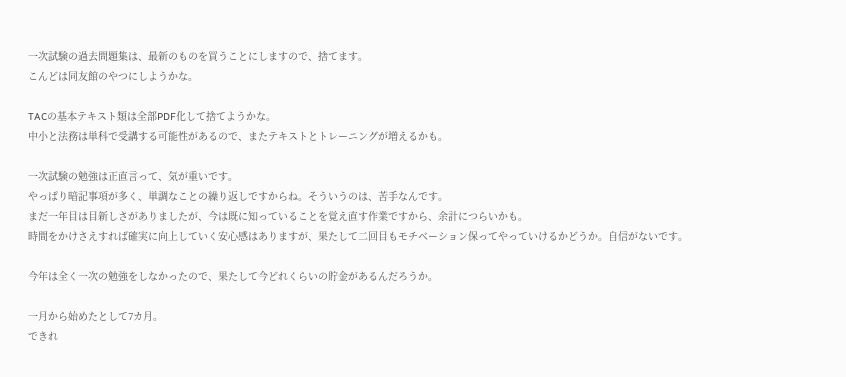一次試験の過去問題集は、最新のものを買うことにしますので、捨てます。
こんどは同友館のやつにしようかな。

TACの基本テキスト類は全部PDF化して捨てようかな。
中小と法務は単科で受講する可能性があるので、またテキストとトレーニングが増えるかも。

一次試験の勉強は正直言って、気が重いです。
やっぱり暗記事項が多く、単調なことの繰り返しですからね。そういうのは、苦手なんです。
まだ一年目は目新しさがありましたが、今は既に知っていることを覚え直す作業ですから、余計につらいかも。
時間をかけさえすれば確実に向上していく安心感はありますが、果たして二回目もモチベーション保ってやっていけるかどうか。自信がないです。

今年は全く一次の勉強をしなかったので、果たして今どれくらいの貯金があるんだろうか。

一月から始めたとして7カ月。
できれ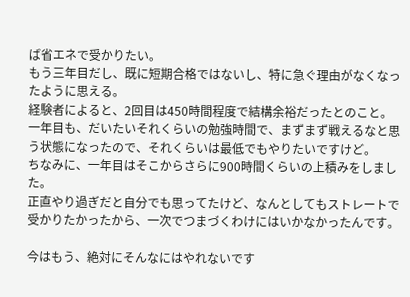ば省エネで受かりたい。
もう三年目だし、既に短期合格ではないし、特に急ぐ理由がなくなったように思える。
経験者によると、2回目は450時間程度で結構余裕だったとのこと。
一年目も、だいたいそれくらいの勉強時間で、まずまず戦えるなと思う状態になったので、それくらいは最低でもやりたいですけど。
ちなみに、一年目はそこからさらに900時間くらいの上積みをしました。
正直やり過ぎだと自分でも思ってたけど、なんとしてもストレートで受かりたかったから、一次でつまづくわけにはいかなかったんです。

今はもう、絶対にそんなにはやれないです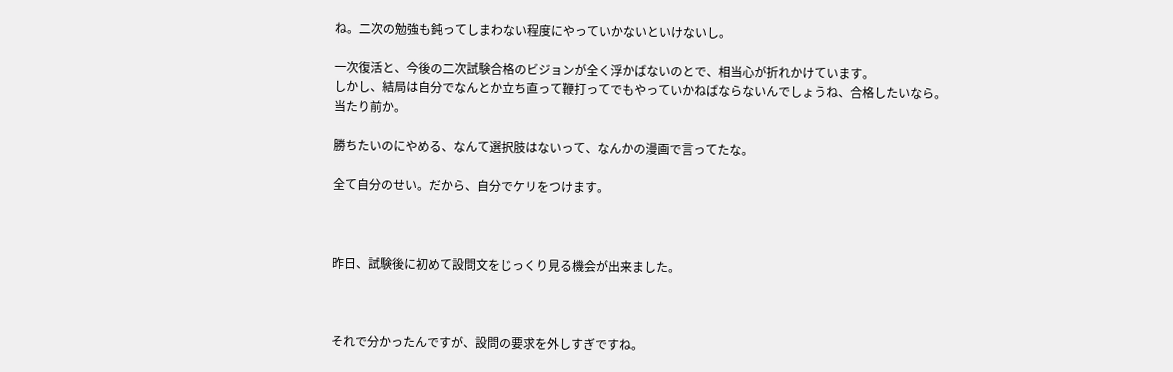ね。二次の勉強も鈍ってしまわない程度にやっていかないといけないし。

一次復活と、今後の二次試験合格のビジョンが全く浮かばないのとで、相当心が折れかけています。
しかし、結局は自分でなんとか立ち直って鞭打ってでもやっていかねばならないんでしょうね、合格したいなら。
当たり前か。

勝ちたいのにやめる、なんて選択肢はないって、なんかの漫画で言ってたな。

全て自分のせい。だから、自分でケリをつけます。



昨日、試験後に初めて設問文をじっくり見る機会が出来ました。



それで分かったんですが、設問の要求を外しすぎですね。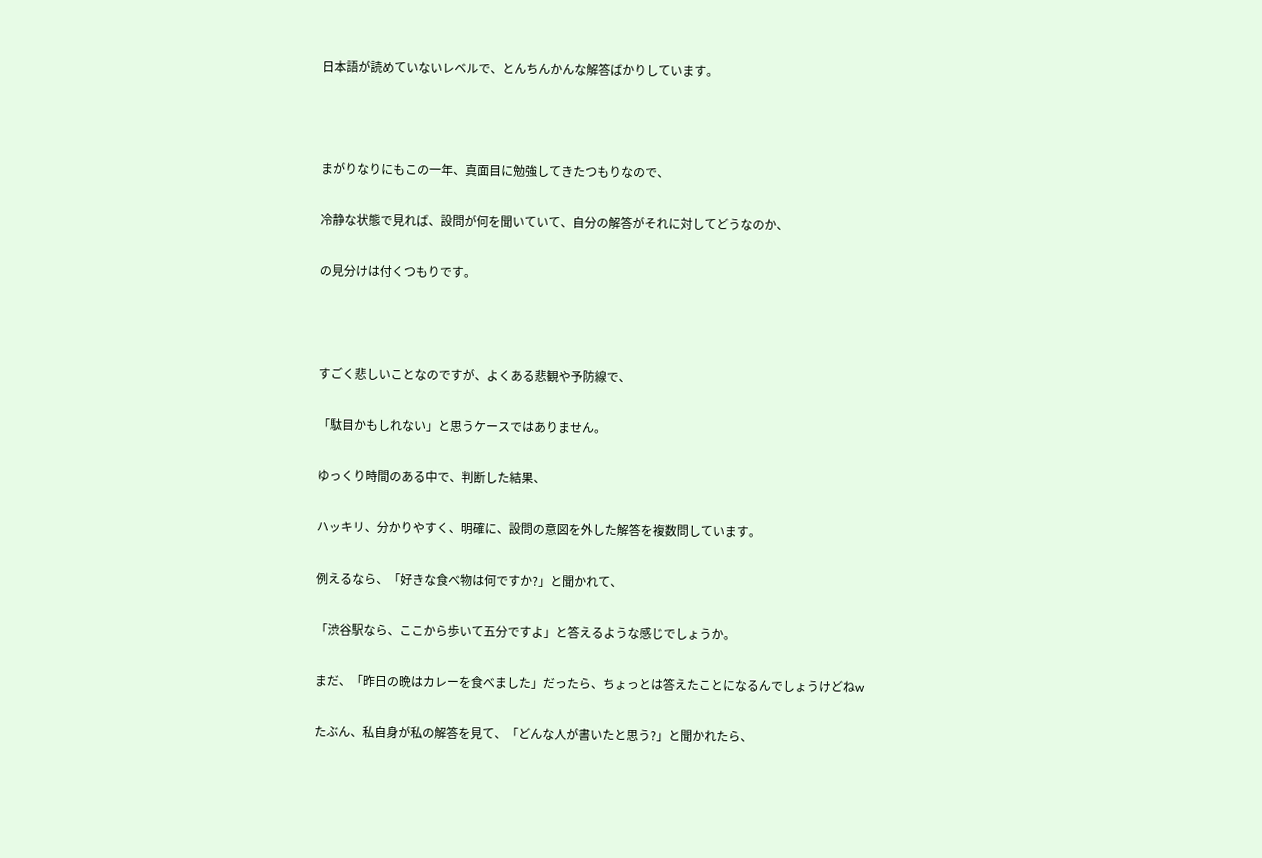日本語が読めていないレベルで、とんちんかんな解答ばかりしています。



まがりなりにもこの一年、真面目に勉強してきたつもりなので、

冷静な状態で見れば、設問が何を聞いていて、自分の解答がそれに対してどうなのか、

の見分けは付くつもりです。



すごく悲しいことなのですが、よくある悲観や予防線で、

「駄目かもしれない」と思うケースではありません。

ゆっくり時間のある中で、判断した結果、

ハッキリ、分かりやすく、明確に、設問の意図を外した解答を複数問しています。

例えるなら、「好きな食べ物は何ですか?」と聞かれて、

「渋谷駅なら、ここから歩いて五分ですよ」と答えるような感じでしょうか。

まだ、「昨日の晩はカレーを食べました」だったら、ちょっとは答えたことになるんでしょうけどねw

たぶん、私自身が私の解答を見て、「どんな人が書いたと思う?」と聞かれたら、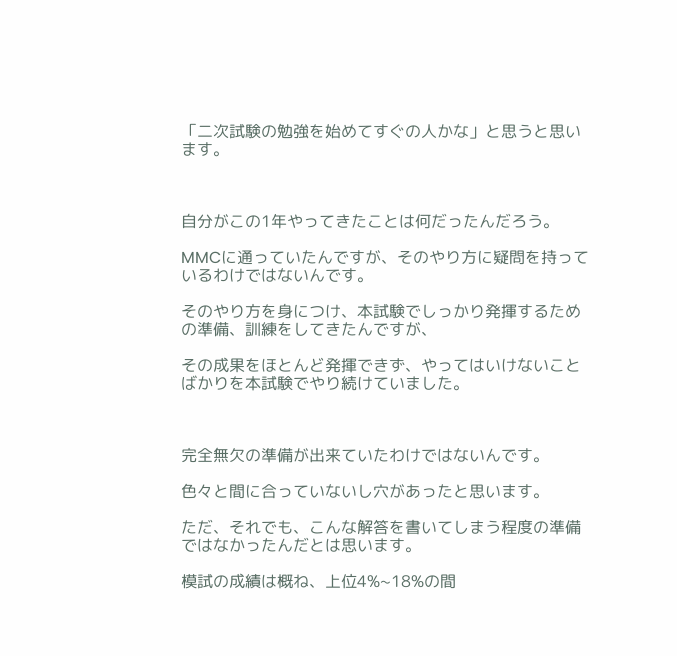「二次試験の勉強を始めてすぐの人かな」と思うと思います。



自分がこの1年やってきたことは何だったんだろう。

MMCに通っていたんですが、そのやり方に疑問を持っているわけではないんです。

そのやり方を身につけ、本試験でしっかり発揮するための準備、訓練をしてきたんですが、

その成果をほとんど発揮できず、やってはいけないことばかりを本試験でやり続けていました。



完全無欠の準備が出来ていたわけではないんです。

色々と間に合っていないし穴があったと思います。

ただ、それでも、こんな解答を書いてしまう程度の準備ではなかったんだとは思います。

模試の成績は概ね、上位4%~18%の間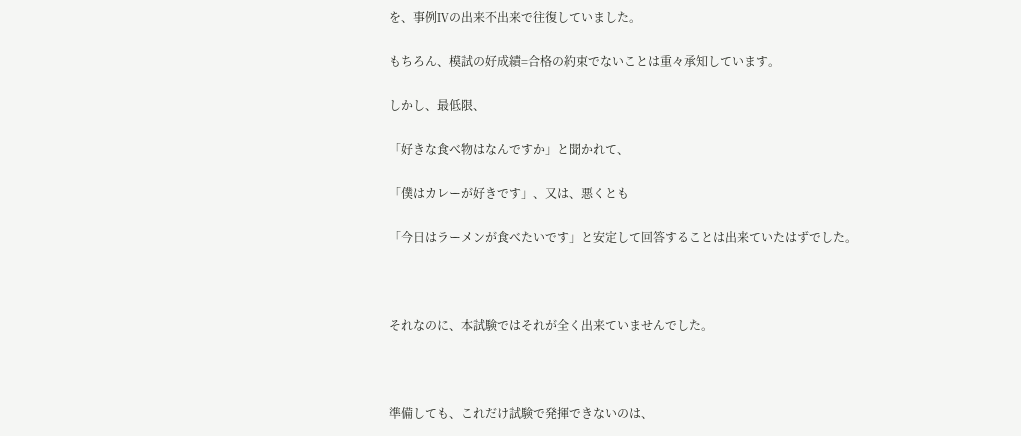を、事例Ⅳの出来不出来で往復していました。

もちろん、模試の好成績=合格の約束でないことは重々承知しています。

しかし、最低限、

「好きな食べ物はなんですか」と聞かれて、

「僕はカレーが好きです」、又は、悪くとも

「今日はラーメンが食べたいです」と安定して回答することは出来ていたはずでした。



それなのに、本試験ではそれが全く出来ていませんでした。



準備しても、これだけ試験で発揮できないのは、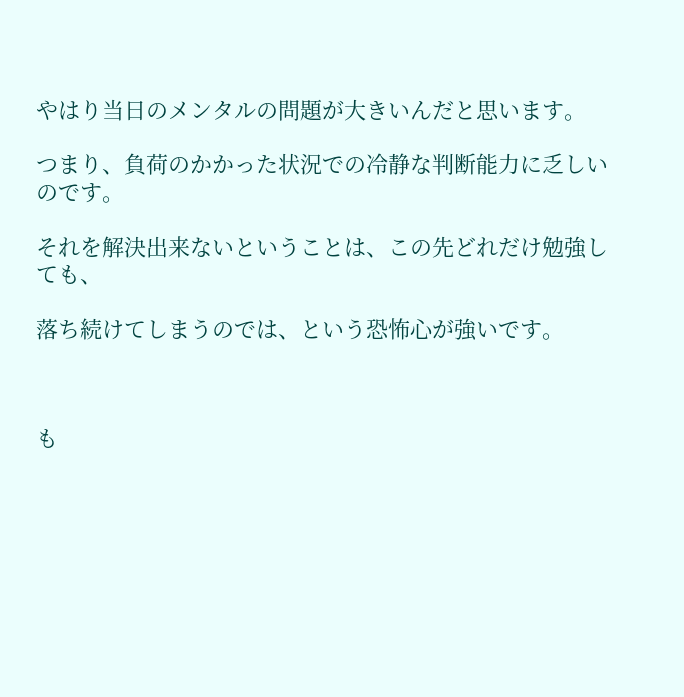やはり当日のメンタルの問題が大きいんだと思います。

つまり、負荷のかかった状況での冷静な判断能力に乏しいのです。

それを解決出来ないということは、この先どれだけ勉強しても、

落ち続けてしまうのでは、という恐怖心が強いです。



も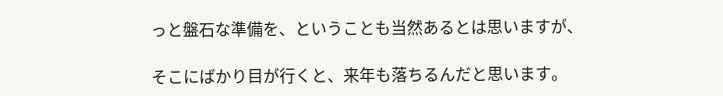っと盤石な準備を、ということも当然あるとは思いますが、

そこにばかり目が行くと、来年も落ちるんだと思います。